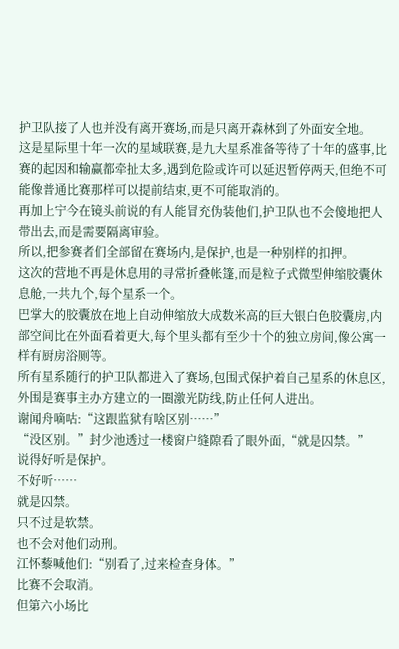护卫队接了人也并没有离开赛场,而是只离开森林到了外面安全地。
这是星际里十年一次的星域联赛,是九大星系准备等待了十年的盛事,比赛的起因和输赢都牵扯太多,遇到危险或许可以延迟暂停两天,但绝不可能像普通比赛那样可以提前结束,更不可能取消的。
再加上宁今在镜头前说的有人能冒充伪装他们,护卫队也不会傻地把人带出去,而是需要隔离审验。
所以,把参赛者们全部留在赛场内,是保护,也是一种别样的扣押。
这次的营地不再是休息用的寻常折叠帐篷,而是粒子式微型伸缩胶囊休息舱,一共九个,每个星系一个。
巴掌大的胶囊放在地上自动伸缩放大成数米高的巨大银白色胶囊房,内部空间比在外面看着更大,每个里头都有至少十个的独立房间,像公寓一样有厨房浴厕等。
所有星系随行的护卫队都进入了赛场,包围式保护着自己星系的休息区,外围是赛事主办方建立的一圈激光防线,防止任何人进出。
谢闻舟嘀咕:“这跟监狱有啥区别……”
“没区别。”封少池透过一楼窗户缝隙看了眼外面,“就是囚禁。”
说得好听是保护。
不好听……
就是囚禁。
只不过是软禁。
也不会对他们动刑。
江怀藜喊他们:“别看了,过来检查身体。”
比赛不会取消。
但第六小场比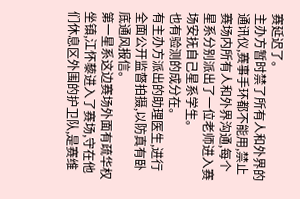赛延迟了。
主办方暂时禁了所有人和外界的通讯仪,赛事手环都不能用,禁止赛场内所有人和外界沟通,每个星系分别派出了一位老师进入赛场安抚自己星系学生。
也有验测的成分在。
有主办方派出的助理医生,进行全面公开监督拍摄,以防真有卧底通风报信。
第一星系这边赛场外面有疏华权坐镇,江怀藜进入了赛场,守在他们休息区外围的护卫队,是赛维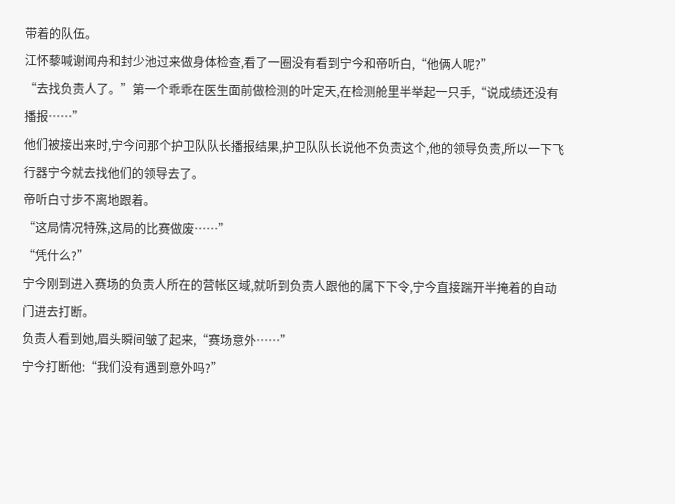带着的队伍。
江怀藜喊谢闻舟和封少池过来做身体检查,看了一圈没有看到宁今和帝听白,“他俩人呢?”
“去找负责人了。”第一个乖乖在医生面前做检测的叶定天,在检测舱里半举起一只手,“说成绩还没有播报……”
他们被接出来时,宁今问那个护卫队队长播报结果,护卫队队长说他不负责这个,他的领导负责,所以一下飞行器宁今就去找他们的领导去了。
帝听白寸步不离地跟着。
“这局情况特殊,这局的比赛做废……”
“凭什么?”
宁今刚到进入赛场的负责人所在的营帐区域,就听到负责人跟他的属下下令,宁今直接踹开半掩着的自动门进去打断。
负责人看到她,眉头瞬间皱了起来,“赛场意外……”
宁今打断他:“我们没有遇到意外吗?”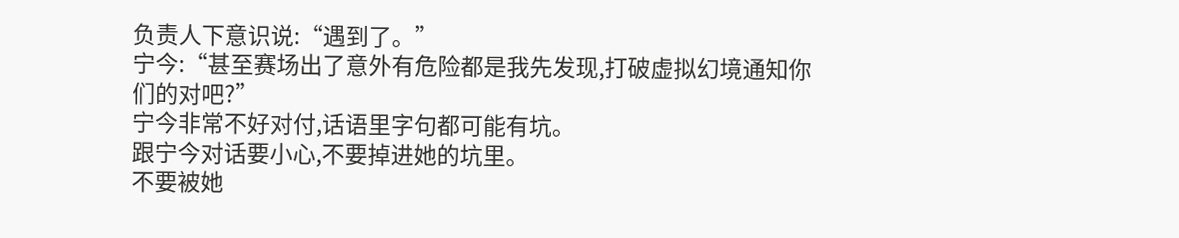负责人下意识说:“遇到了。”
宁今:“甚至赛场出了意外有危险都是我先发现,打破虚拟幻境通知你们的对吧?”
宁今非常不好对付,话语里字句都可能有坑。
跟宁今对话要小心,不要掉进她的坑里。
不要被她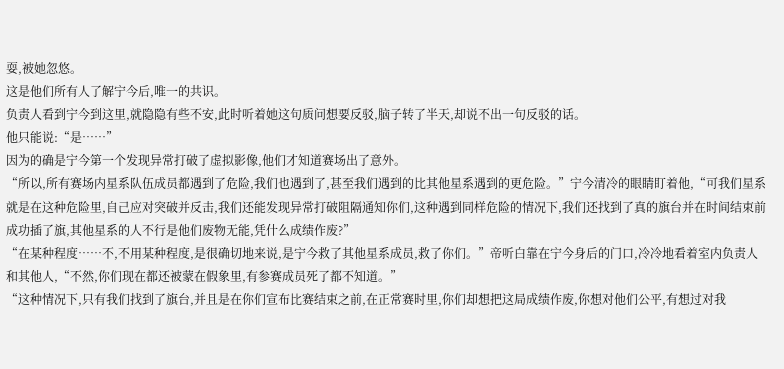耍,被她忽悠。
这是他们所有人了解宁今后,唯一的共识。
负责人看到宁今到这里,就隐隐有些不安,此时听着她这句质问想要反驳,脑子转了半天,却说不出一句反驳的话。
他只能说:“是……”
因为的确是宁今第一个发现异常打破了虚拟影像,他们才知道赛场出了意外。
“所以,所有赛场内星系队伍成员都遇到了危险,我们也遇到了,甚至我们遇到的比其他星系遇到的更危险。”宁今清冷的眼睛盯着他,“可我们星系就是在这种危险里,自己应对突破并反击,我们还能发现异常打破阻隔通知你们,这种遇到同样危险的情况下,我们还找到了真的旗台并在时间结束前成功插了旗,其他星系的人不行是他们废物无能,凭什么成绩作废?”
“在某种程度……不,不用某种程度,是很确切地来说,是宁今救了其他星系成员,救了你们。”帝听白靠在宁今身后的门口,冷冷地看着室内负责人和其他人,“不然,你们现在都还被蒙在假象里,有参赛成员死了都不知道。”
“这种情况下,只有我们找到了旗台,并且是在你们宣布比赛结束之前,在正常赛时里,你们却想把这局成绩作废,你想对他们公平,有想过对我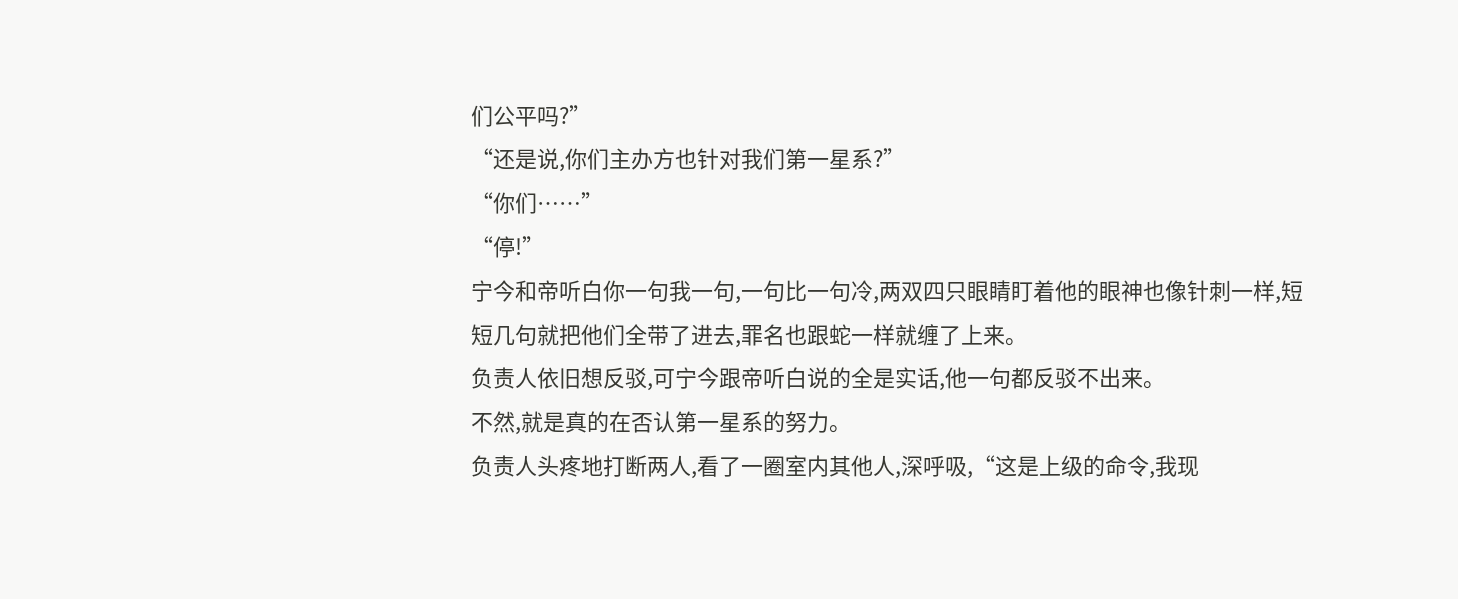们公平吗?”
“还是说,你们主办方也针对我们第一星系?”
“你们……”
“停!”
宁今和帝听白你一句我一句,一句比一句冷,两双四只眼睛盯着他的眼神也像针刺一样,短短几句就把他们全带了进去,罪名也跟蛇一样就缠了上来。
负责人依旧想反驳,可宁今跟帝听白说的全是实话,他一句都反驳不出来。
不然,就是真的在否认第一星系的努力。
负责人头疼地打断两人,看了一圈室内其他人,深呼吸,“这是上级的命令,我现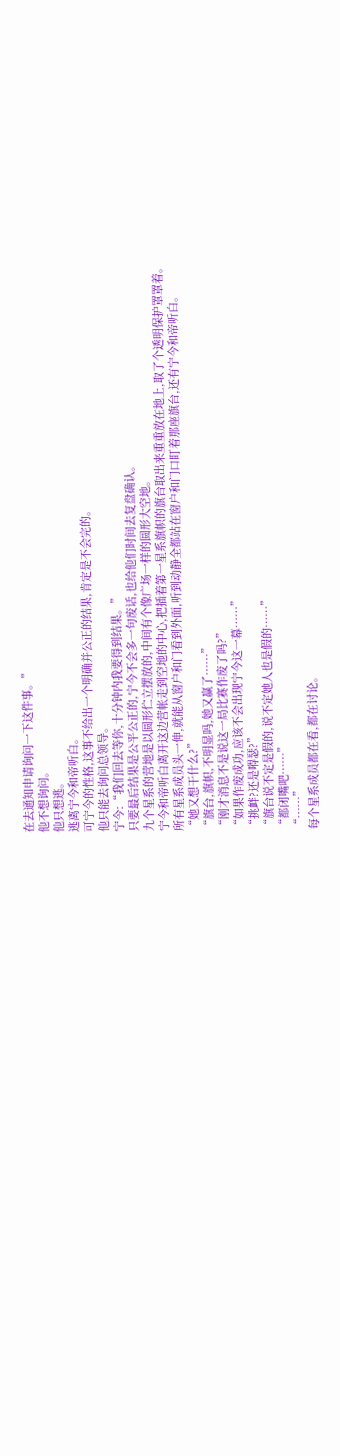在去通知申请询问一下这件事。”
他不想询问。
他只想逃。
逃离宁今和帝听白。
可宁今的性格,这事不给出一个明确并公正的结果,肯定是不会完的。
他只能去询问总领导。
宁今:“我们回去等你,十分钟内我要得到结果。”
只要最后结果是公平公正的,宁今不会多一句废话,也给他们时间去复盘确认。
九个星系的营地是以圆形伫立摆放的,中间有个像广场一样的圆形大空地。
宁今和帝听白离开这边营帐走到空地的中心,把插着第一星系旗帜的旗台取出来重重放在地上,取了个透明保护罩罩着。
所有星系成员头一伸,就能从窗户和门看到外面,听到动静全都站在窗户和门口盯着那座旗台,还有宁今和帝听白。
“她又想干什么?”
“旗台,旗帜,不明显吗,她又赢了……”
“刚才消息不是说这一局比赛作废了吗?”
“如果作废成功,应该不会出现宁今这一幕……”
“挑衅?还是嘚瑟?”
“旗台说不定是假的,说不定她人也是假的……”
“都闭嘴吧……”
“……”
每个星系成员都在看,都在讨论。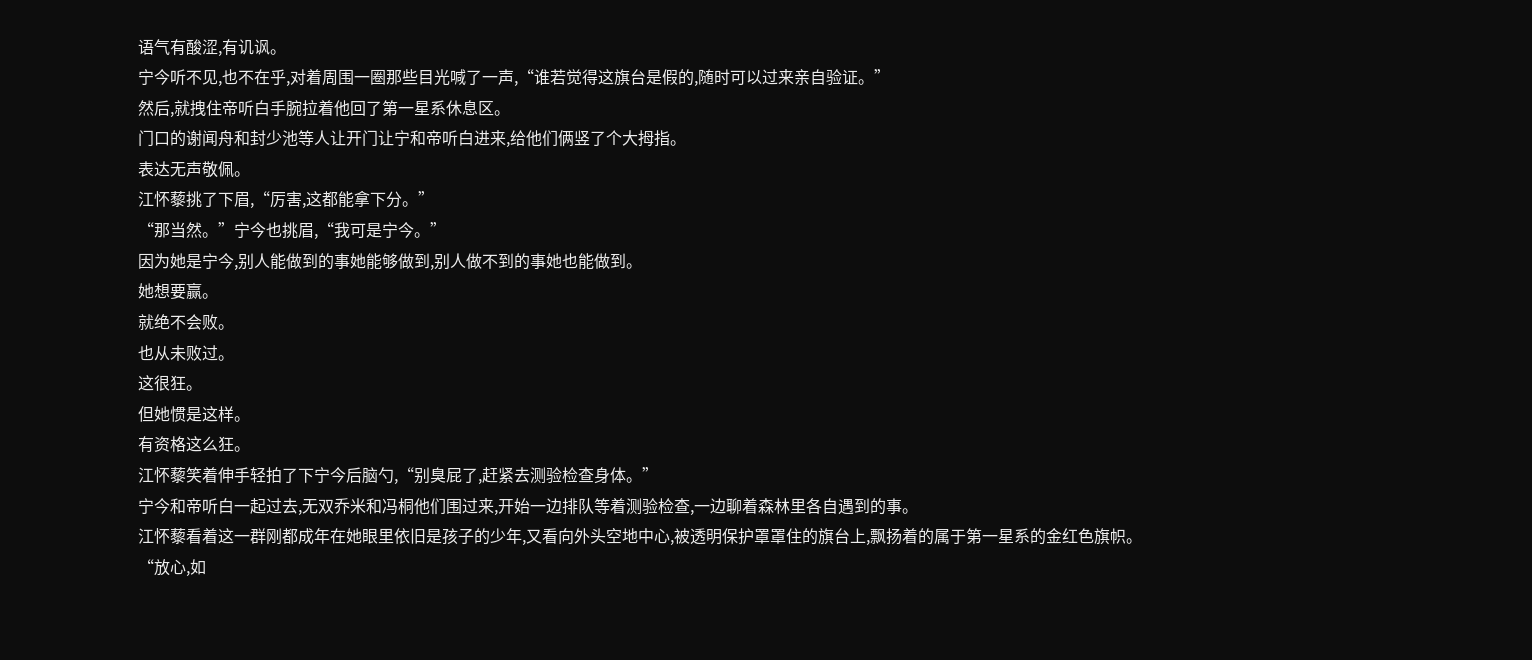语气有酸涩,有讥讽。
宁今听不见,也不在乎,对着周围一圈那些目光喊了一声,“谁若觉得这旗台是假的,随时可以过来亲自验证。”
然后,就拽住帝听白手腕拉着他回了第一星系休息区。
门口的谢闻舟和封少池等人让开门让宁和帝听白进来,给他们俩竖了个大拇指。
表达无声敬佩。
江怀藜挑了下眉,“厉害,这都能拿下分。”
“那当然。”宁今也挑眉,“我可是宁今。”
因为她是宁今,别人能做到的事她能够做到,别人做不到的事她也能做到。
她想要赢。
就绝不会败。
也从未败过。
这很狂。
但她惯是这样。
有资格这么狂。
江怀藜笑着伸手轻拍了下宁今后脑勺,“别臭屁了,赶紧去测验检查身体。”
宁今和帝听白一起过去,无双乔米和冯桐他们围过来,开始一边排队等着测验检查,一边聊着森林里各自遇到的事。
江怀藜看着这一群刚都成年在她眼里依旧是孩子的少年,又看向外头空地中心,被透明保护罩罩住的旗台上,飘扬着的属于第一星系的金红色旗帜。
“放心,如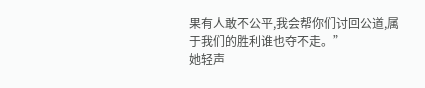果有人敢不公平,我会帮你们讨回公道,属于我们的胜利谁也夺不走。”
她轻声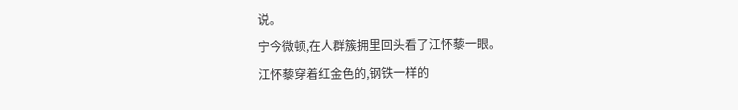说。
宁今微顿,在人群簇拥里回头看了江怀藜一眼。
江怀藜穿着红金色的,钢铁一样的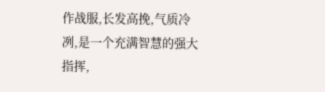作战服,长发高挽,气质冷冽,是一个充满智慧的强大指挥,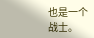也是一个战士。